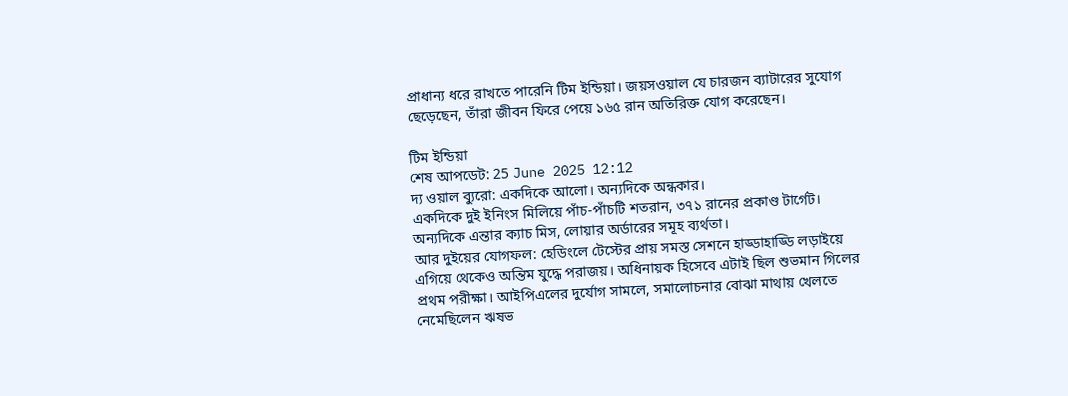প্রাধান্য ধরে রাখতে পারেনি টিম ইন্ডিয়া। জয়সওয়াল যে চারজন ব্যাটারের সুযোগ ছেড়েছেন, তাঁরা জীবন ফিরে পেয়ে ১৬৫ রান অতিরিক্ত যোগ করেছেন।

টিম ইন্ডিয়া
শেষ আপডেট: 25 June 2025 12:12
দ্য ওয়াল ব্যুরো: একদিকে আলো। অন্যদিকে অন্ধকার।
একদিকে দুই ইনিংস মিলিয়ে পাঁচ-পাঁচটি শতরান, ৩৭১ রানের প্রকাণ্ড টার্গেট। অন্যদিকে এন্তার ক্যাচ মিস, লোয়ার অর্ডারের সমূহ ব্যর্থতা।
আর দুইয়ের যোগফল: হেডিংলে টেস্টের প্রায় সমস্ত সেশনে হাড্ডাহাড্ডি লড়াইয়ে এগিয়ে থেকেও অন্তিম যুদ্ধে পরাজয়। অধিনায়ক হিসেবে এটাই ছিল শুভমান গিলের প্রথম পরীক্ষা। আইপিএলের দুর্যোগ সামলে, সমালোচনার বোঝা মাথায় খেলতে নেমেছিলেন ঋষভ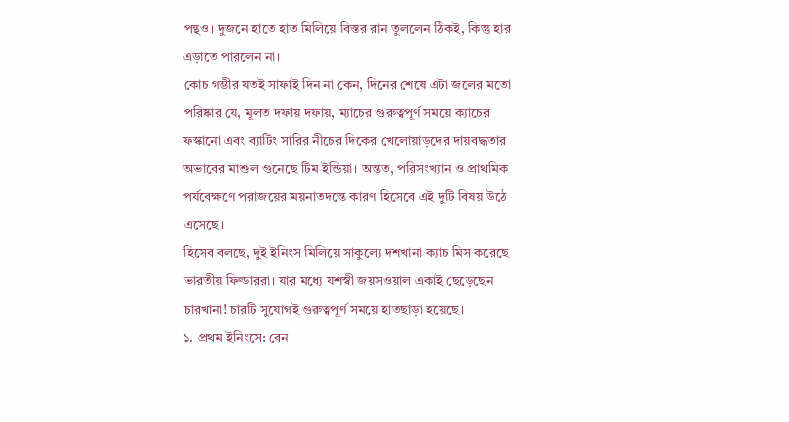পন্থও। দুজনে হাতে হাত মিলিয়ে বিস্তর রান তুললেন ঠিকই, কিন্তু হার এড়াতে পারলেন না।
কোচ গম্ভীর যতই সাফাই দিন না কেন, দিনের শেষে এটা জলের মতো পরিষ্কার যে, মূলত দফায় দফায়, ম্যাচের গুরুত্বপূর্ণ সময়ে ক্যাচের ফস্কানো এবং ব্যাটিং সারির নীচের দিকের খেলোয়াড়দের দায়বদ্ধতার অভাবের মাশুল গুনেছে টিম ইন্ডিয়া। অন্তত, পরিসংখ্যান ও প্রাথমিক পর্যবেক্ষণে পরাজয়ের ময়নাতদন্তে কারণ হিসেবে এই দুটি বিষয় উঠে এসেছে।
হিসেব বলছে, দুই ইনিংস মিলিয়ে সাকুল্যে দশখানা ক্যাচ মিস করেছে ভারতীয় ফিল্ডাররা। যার মধ্যে যশস্বী জয়সওয়াল একাই ছেড়েছেন চারখানা! চারটি সুযোগই গুরুত্বপূর্ণ সময়ে হাতছাড়া হয়েছে।
১. প্রথম ইনিংসে: বেন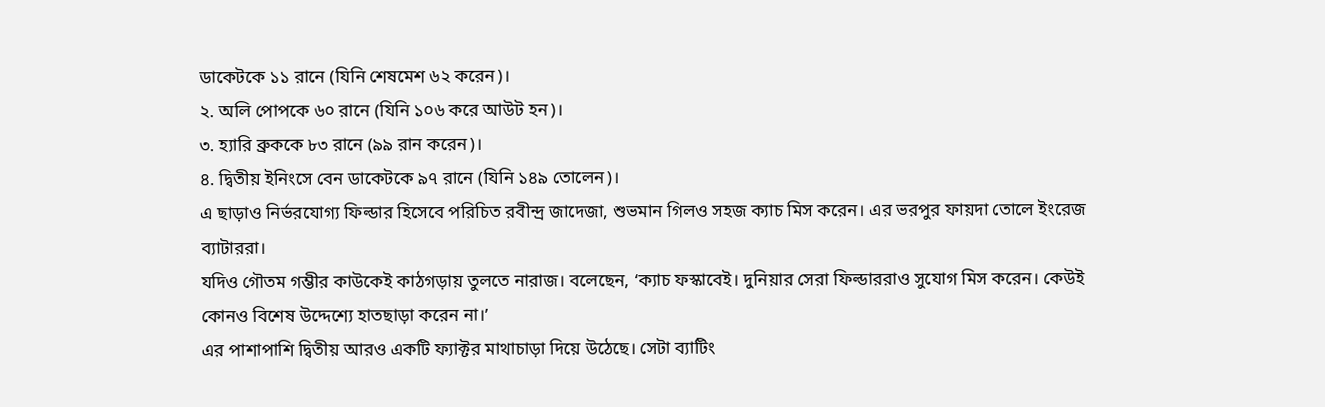ডাকেটকে ১১ রানে (যিনি শেষমেশ ৬২ করেন)।
২. অলি পোপকে ৬০ রানে (যিনি ১০৬ করে আউট হন)।
৩. হ্যারি ব্রুককে ৮৩ রানে (৯৯ রান করেন)।
৪. দ্বিতীয় ইনিংসে বেন ডাকেটকে ৯৭ রানে (যিনি ১৪৯ তোলেন)।
এ ছাড়াও নির্ভরযোগ্য ফিল্ডার হিসেবে পরিচিত রবীন্দ্র জাদেজা, শুভমান গিলও সহজ ক্যাচ মিস করেন। এর ভরপুর ফায়দা তোলে ইংরেজ ব্যাটাররা।
যদিও গৌতম গম্ভীর কাউকেই কাঠগড়ায় তুলতে নারাজ। বলেছেন, ‘ক্যাচ ফস্কাবেই। দুনিয়ার সেরা ফিল্ডাররাও সুযোগ মিস করেন। কেউই কোনও বিশেষ উদ্দেশ্যে হাতছাড়া করেন না।’
এর পাশাপাশি দ্বিতীয় আরও একটি ফ্যাক্টর মাথাচাড়া দিয়ে উঠেছে। সেটা ব্যাটিং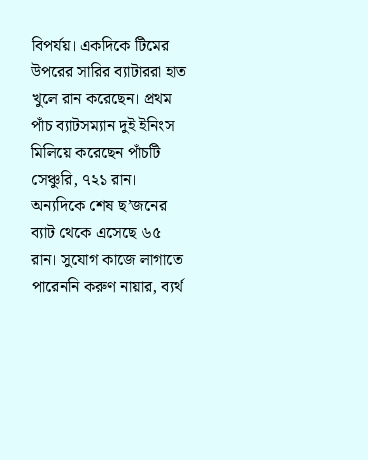বিপর্যয়। একদিকে টিমের উপরের সারির ব্যাটাররা হাত খুলে রান করেছেন। প্রথম পাঁচ ব্যাটসম্যান দুই ইনিংস মিলিয়ে করেছেন পাঁচটি সেঞ্চুরি, ৭২১ রান। অন্যদিকে শেষ ছ’জনের ব্যাট থেকে এসেছে ৬৫ রান। সুযোগ কাজে লাগাতে পারেননি করুণ নায়ার, ব্যর্থ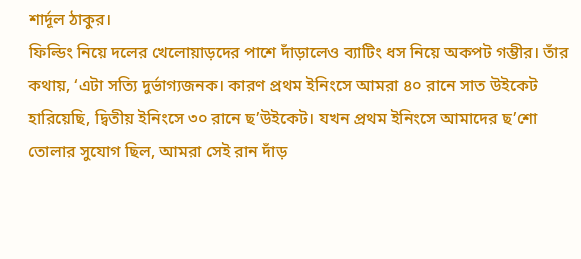শার্দূল ঠাকুর।
ফিল্ডিং নিয়ে দলের খেলোয়াড়দের পাশে দাঁড়ালেও ব্যাটিং ধস নিয়ে অকপট গম্ভীর। তাঁর কথায়, ‘এটা সত্যি দুর্ভাগ্যজনক। কারণ প্রথম ইনিংসে আমরা ৪০ রানে সাত উইকেট হারিয়েছি, দ্বিতীয় ইনিংসে ৩০ রানে ছ’উইকেট। যখন প্রথম ইনিংসে আমাদের ছ’শো তোলার সুযোগ ছিল, আমরা সেই রান দাঁড়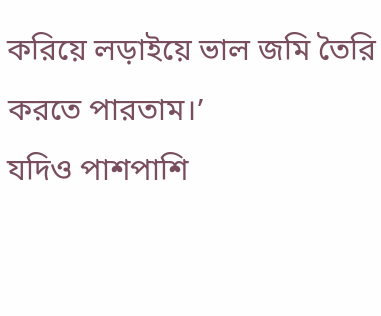করিয়ে লড়াইয়ে ভাল জমি তৈরি করতে পারতাম।’
যদিও পাশপাশি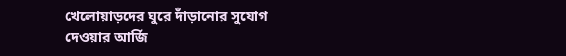খেলোয়াড়দের ঘুরে দাঁড়ানোর সুযোগ দেওয়ার আর্জি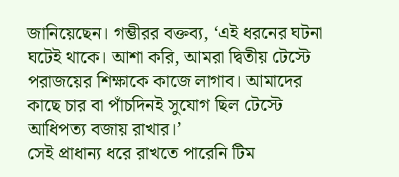জানিয়েছেন। গম্ভীরর বক্তব্য, ‘এই ধরনের ঘটনা ঘটেই থাকে। আশা করি, আমরা দ্বিতীয় টেস্টে পরাজয়ের শিক্ষাকে কাজে লাগাব। আমাদের কাছে চার বা পাঁচদিনই সুযোগ ছিল টেস্টে আধিপত্য বজায় রাখার।’
সেই প্রাধান্য ধরে রাখতে পারেনি টিম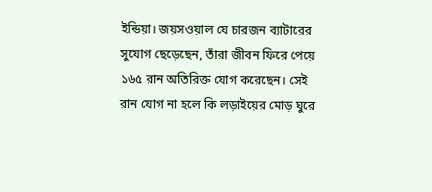ইন্ডিয়া। জয়সওয়াল যে চারজন ব্যাটারের সুযোগ ছেড়েছেন, তাঁরা জীবন ফিরে পেয়ে ১৬৫ রান অতিরিক্ত যোগ করেছেন। সেই রান যোগ না হলে কি লড়াইয়ের মোড় ঘুরে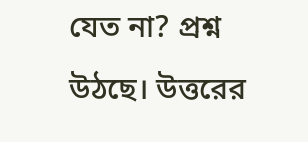যেত না? প্রশ্ন উঠছে। উত্তরের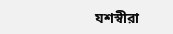যশস্বীরা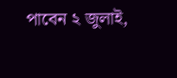পাবেন ২ জুলাই,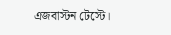এজবাস্টন টেস্টে।